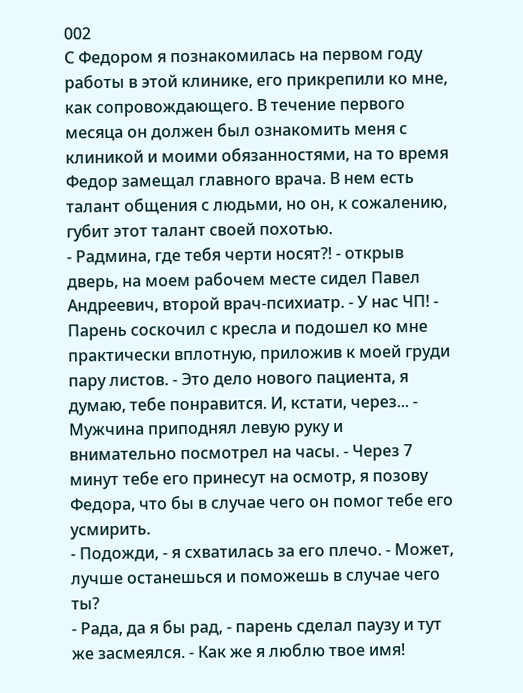002
С Федором я познакомилась на первом году работы в этой клинике, его прикрепили ко мне, как сопровождающего. В течение первого месяца он должен был ознакомить меня с клиникой и моими обязанностями, на то время Федор замещал главного врача. В нем есть талант общения с людьми, но он, к сожалению, губит этот талант своей похотью.
- Радмина, где тебя черти носят?! - открыв дверь, на моем рабочем месте сидел Павел Андреевич, второй врач-психиатр. - У нас ЧП! - Парень соскочил с кресла и подошел ко мне практически вплотную, приложив к моей груди пару листов. - Это дело нового пациента, я думаю, тебе понравится. И, кстати, через... - Мужчина приподнял левую руку и внимательно посмотрел на часы. - Через 7 минут тебе его принесут на осмотр, я позову Федора, что бы в случае чего он помог тебе его усмирить.
- Подожди, - я схватилась за его плечо. - Может, лучше останешься и поможешь в случае чего ты?
- Рада, да я бы рад, - парень сделал паузу и тут же засмеялся. - Как же я люблю твое имя!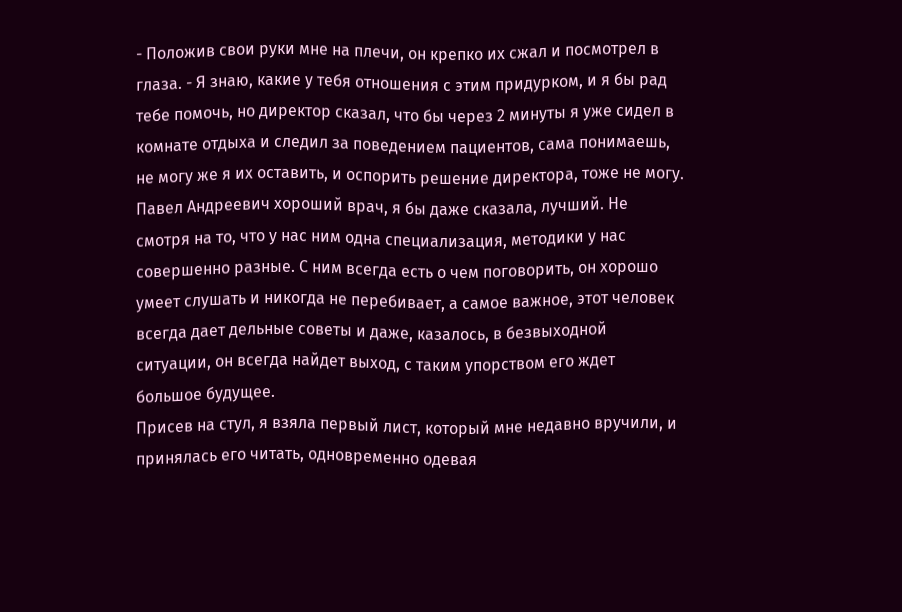- Положив свои руки мне на плечи, он крепко их сжал и посмотрел в глаза. - Я знаю, какие у тебя отношения с этим придурком, и я бы рад тебе помочь, но директор сказал, что бы через 2 минуты я уже сидел в комнате отдыха и следил за поведением пациентов, сама понимаешь, не могу же я их оставить, и оспорить решение директора, тоже не могу.
Павел Андреевич хороший врач, я бы даже сказала, лучший. Не смотря на то, что у нас ним одна специализация, методики у нас совершенно разные. С ним всегда есть о чем поговорить, он хорошо умеет слушать и никогда не перебивает, а самое важное, этот человек всегда дает дельные советы и даже, казалось, в безвыходной ситуации, он всегда найдет выход, с таким упорством его ждет большое будущее.
Присев на стул, я взяла первый лист, который мне недавно вручили, и принялась его читать, одновременно одевая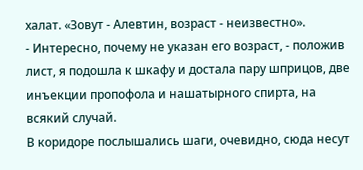халат. «Зовут - Алевтин, возраст - неизвестно».
- Интересно, почему не указан его возраст, - положив лист, я подошла к шкафу и достала пару шприцов, две инъекции пропофола и нашатырного спирта, на всякий случай.
В коридоре послышались шаги, очевидно, сюда несут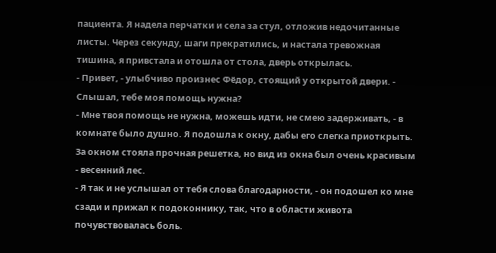пациента. Я надела перчатки и села за стул, отложив недочитанные листы. Через секунду, шаги прекратились, и настала тревожная тишина, я привстала и отошла от стола, дверь открылась.
- Привет, - улыбчиво произнес Фёдор, стоящий у открытой двери. - Слышал, тебе моя помощь нужна?
- Мне твоя помощь не нужна, можешь идти, не смею задерживать, - в комнате было душно. Я подошла к окну, дабы его слегка приоткрыть. За окном стояла прочная решетка, но вид из окна был очень красивым - весенний лес.
- Я так и не услышал от тебя слова благодарности, - он подошел ко мне сзади и прижал к подоконнику, так, что в области живота почувствовалась боль.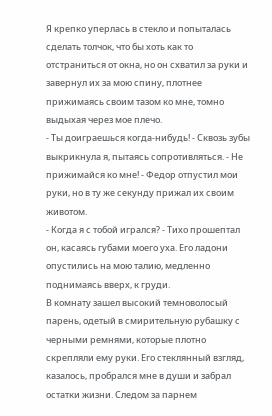Я крепко уперлась в стекло и попыталась сделать толчок, что бы хоть как то отстраниться от окна, но он схватил за руки и завернул их за мою спину, плотнее прижимаясь своим тазом ко мне, томно выдыхая через мое плечо.
- Ты доиграешься когда-нибудь! - Сквозь зубы выкрикнула я, пытаясь сопротивляться. - Не прижимайся ко мне! - Федор отпустил мои руки, но в ту же секунду прижал их своим животом.
- Когда я с тобой игрался? - Тихо прошептал он, касаясь губами моего уха. Его ладони опустились на мою талию, медленно поднимаясь вверх, к груди.
В комнату зашел высокий темноволосый парень, одетый в смирительную рубашку с черными ремнями, которые плотно скрепляли ему руки. Его стеклянный взгляд, казалось, пробрался мне в души и забрал остатки жизни. Следом за парнем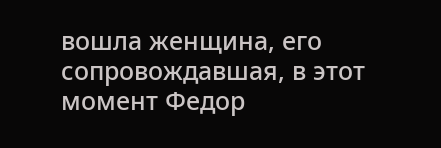вошла женщина, его сопровождавшая, в этот момент Федор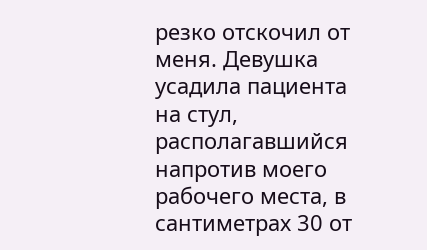резко отскочил от меня. Девушка усадила пациента на стул, располагавшийся напротив моего рабочего места, в сантиметрах 30 от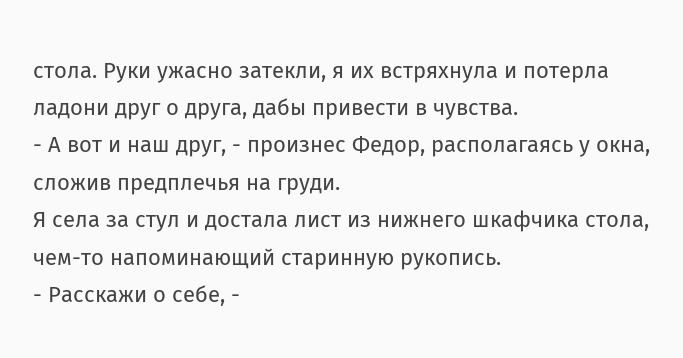стола. Руки ужасно затекли, я их встряхнула и потерла ладони друг о друга, дабы привести в чувства.
- А вот и наш друг, - произнес Федор, располагаясь у окна, сложив предплечья на груди.
Я села за стул и достала лист из нижнего шкафчика стола, чем-то напоминающий старинную рукопись.
- Расскажи о себе, -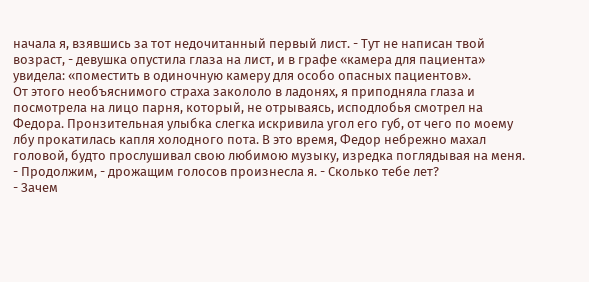начала я, взявшись за тот недочитанный первый лист. - Тут не написан твой возраст, - девушка опустила глаза на лист, и в графе «камера для пациента» увидела: «поместить в одиночную камеру для особо опасных пациентов».
От этого необъяснимого страха закололо в ладонях, я приподняла глаза и посмотрела на лицо парня, который, не отрываясь, исподлобья смотрел на Федора. Пронзительная улыбка слегка искривила угол его губ, от чего по моему лбу прокатилась капля холодного пота. В это время, Федор небрежно махал головой, будто прослушивал свою любимою музыку, изредка поглядывая на меня.
- Продолжим, - дрожащим голосов произнесла я. - Сколько тебе лет?
- Зачем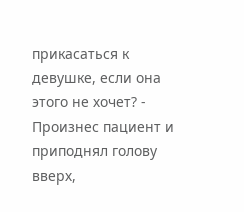прикасаться к девушке, если она этого не хочет? - Произнес пациент и приподнял голову вверх,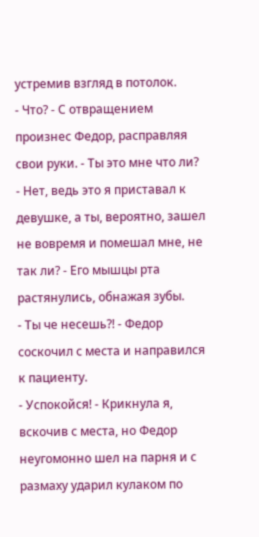устремив взгляд в потолок.
- Что? - С отвращением произнес Федор, расправляя свои руки. - Ты это мне что ли?
- Нет, ведь это я приставал к девушке, а ты, вероятно, зашел не вовремя и помешал мне, не так ли? - Его мышцы рта растянулись, обнажая зубы.
- Ты че несешь?! - Федор соскочил с места и направился к пациенту.
- Успокойся! - Крикнула я, вскочив с места, но Федор неугомонно шел на парня и с размаху ударил кулаком по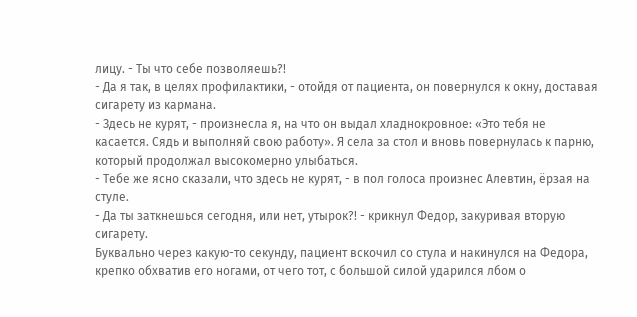лицу. - Ты что себе позволяешь?!
- Да я так, в целях профилактики, - отойдя от пациента, он повернулся к окну, доставая сигарету из кармана.
- Здесь не курят, - произнесла я, на что он выдал хладнокровное: «Это тебя не касается. Сядь и выполняй свою работу». Я села за стол и вновь повернулась к парню, который продолжал высокомерно улыбаться.
- Тебе же ясно сказали, что здесь не курят, - в пол голоса произнес Алевтин, ёрзая на стуле.
- Да ты заткнешься сегодня, или нет, утырок?! - крикнул Федор, закуривая вторую сигарету.
Буквально через какую-то секунду, пациент вскочил со стула и накинулся на Федора, крепко обхватив его ногами, от чего тот, с большой силой ударился лбом о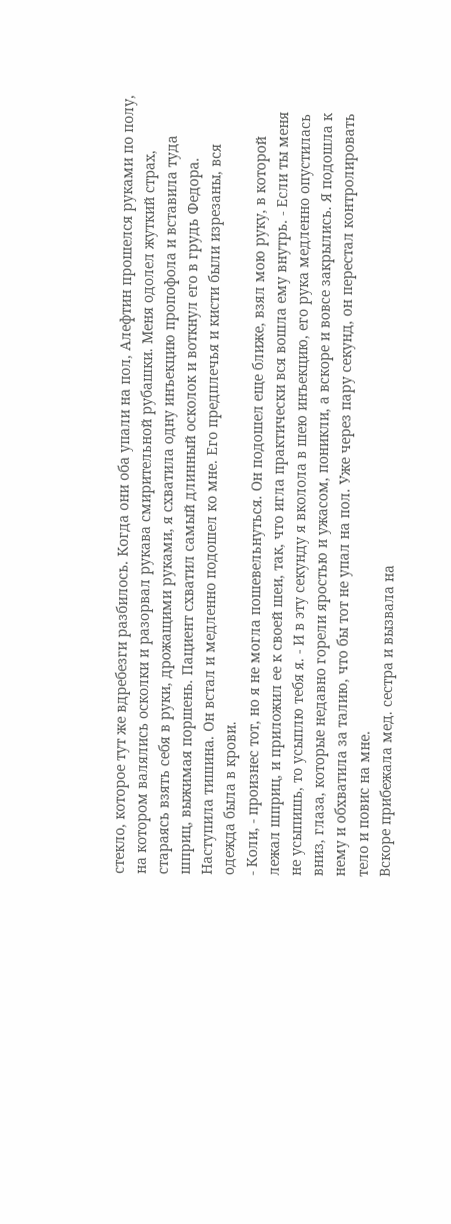стекло, которое тут же вдребезги разбилось. Когда они оба упали на пол, Алефтин прошелся руками по полу, на котором валялись осколки и разорвал рукава смирительной рубашки. Меня одолел жуткий страх, стараясь взять себя в руки, дрожащими руками, я схватила одну инъекцию пропофола и вставила туда шприц, выжимая поршень. Пациент схватил самый длинный осколок и воткнул его в грудь Федора. Наступила тишина. Он встал и медленно подошел ко мне. Его предплечья и кисти были изрезаны, вся одежда была в крови.
- Коли, - произнес тот, но я не могла пошевельнуться. Он подошел еще ближе, взял мою руку, в которой лежал шприц, и приложил ее к своей шеи, так, что игла практически вся вошла ему внутрь. - Если ты меня не усыпишь, то усыплю тебя я. - И в эту секунду я вколола в шею инъекцию, его рука медленно опустилась вниз, глаза, которые недавно горели яростью и ужасом, поникли, а вскоре и вовсе закрылись. Я подошла к нему и обхватила за талию, что бы тот не упал на пол. Уже через пару секунд, он перестал контролировать тело и повис на мне.
Вскоре прибежала мед. сестра и вызвала на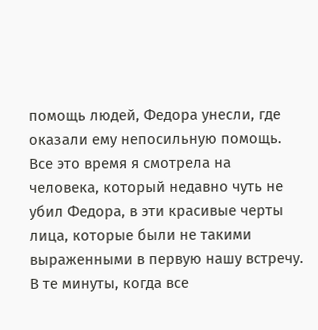помощь людей, Федора унесли, где оказали ему непосильную помощь. Все это время я смотрела на человека, который недавно чуть не убил Федора, в эти красивые черты лица, которые были не такими выраженными в первую нашу встречу. В те минуты, когда все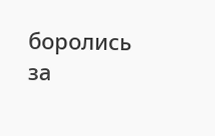боролись за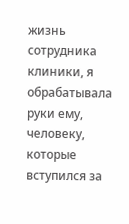жизнь сотрудника клиники, я обрабатывала руки ему, человеку, которые вступился за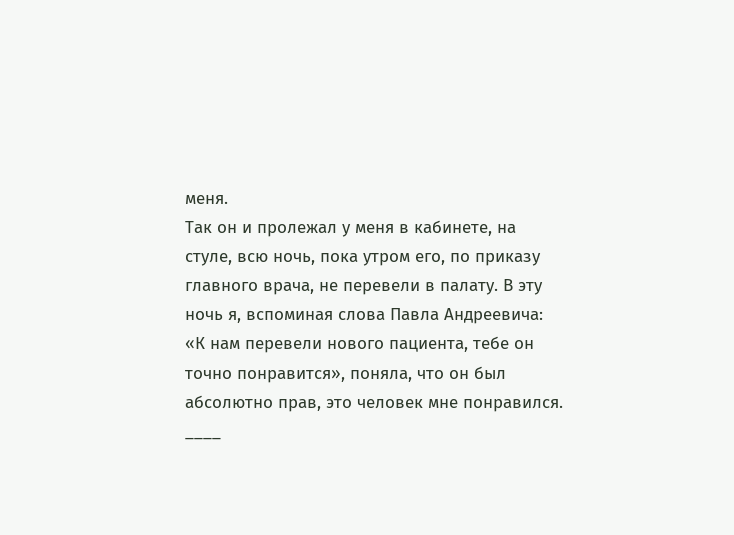меня.
Так он и пролежал у меня в кабинете, на стуле, всю ночь, пока утром его, по приказу главного врача, не перевели в палату. В эту ночь я, вспоминая слова Павла Андреевича: «К нам перевели нового пациента, тебе он точно понравится», поняла, что он был абсолютно прав, это человек мне понравился.
____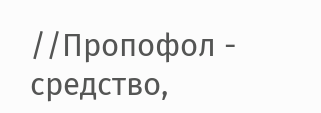//Пропофол - средство,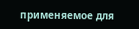применяемое для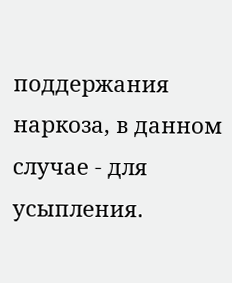поддержания наркоза, в данном случае - для усыпления.